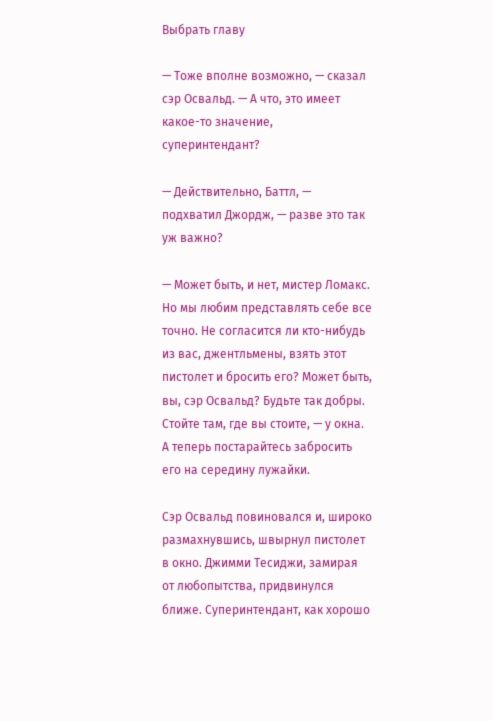Выбрать главу

— Тоже вполне возможно, — сказал сэр Освальд. — А что, это имеет какое-то значение, суперинтендант?

— Действительно, Баттл, — подхватил Джордж, — разве это так уж важно?

— Может быть, и нет, мистер Ломакс. Но мы любим представлять себе все точно. Не согласится ли кто-нибудь из вас, джентльмены, взять этот пистолет и бросить его? Может быть, вы, сэр Освальд? Будьте так добры. Стойте там, где вы стоите, — у окна. А теперь постарайтесь забросить его на середину лужайки.

Сэр Освальд повиновался и, широко размахнувшись, швырнул пистолет в окно. Джимми Тесиджи, замирая от любопытства, придвинулся ближе. Суперинтендант, как хорошо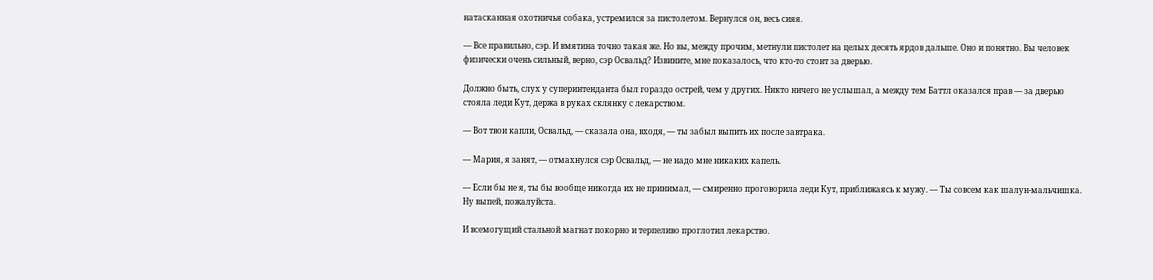натасканная охотничья собака, устремился за пистолетом. Вернулся он, весь сияя.

— Все правильно, сэр. И вмятина точно такая же. Но вы, между прочим, метнули пистолет на целых десять ярдов дальше. Оно и понятно. Вы человек физически очень сильный, верно, сэр Освальд? Извините, мне показалось, что кто-то стоит за дверью.

Должно быть, слух у суперинтенданта был гораздо острей, чем у других. Никто ничего не услышал, а между тем Баттл оказался прав — за дверью стояла леди Кут, держа в руках склянку с лекарством.

— Вот твои капли, Освальд, — сказала она, входя, — ты забыл выпить их после завтрака.

— Мария, я занят, — отмахнулся сэр Освальд, — не надо мне никаких капель.

— Если бы не я, ты бы вообще никогда их не принимал, — смиренно проговорила леди Кут, приближаясь к мужу. — Ты совсем как шалун-мальчишка. Ну выпей, пожалуйста.

И всемогущий стальной магнат покорно и терпеливо проглотил лекарство.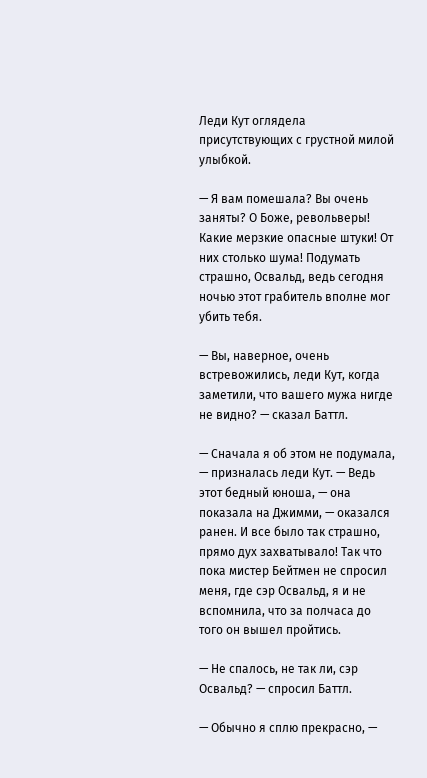Леди Кут оглядела присутствующих с грустной милой улыбкой.

— Я вам помешала? Вы очень заняты? О Боже, револьверы! Какие мерзкие опасные штуки! От них столько шума! Подумать страшно, Освальд, ведь сегодня ночью этот грабитель вполне мог убить тебя.

— Вы, наверное, очень встревожились, леди Кут, когда заметили, что вашего мужа нигде не видно? — сказал Баттл.

— Сначала я об этом не подумала, — призналась леди Кут. — Ведь этот бедный юноша, — она показала на Джимми, — оказался ранен. И все было так страшно, прямо дух захватывало! Так что пока мистер Бейтмен не спросил меня, где сэр Освальд, я и не вспомнила, что за полчаса до того он вышел пройтись.

— Не спалось, не так ли, сэр Освальд? — спросил Баттл.

— Обычно я сплю прекрасно, —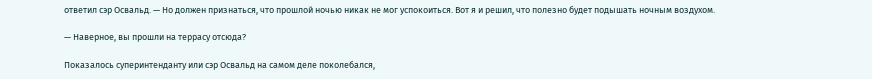ответил сэр Освальд. — Но должен признаться, что прошлой ночью никак не мог успокоиться. Вот я и решил, что полезно будет подышать ночным воздухом.

— Наверное, вы прошли на террасу отсюда?

Показалось суперинтенданту или сэр Освальд на самом деле поколебался,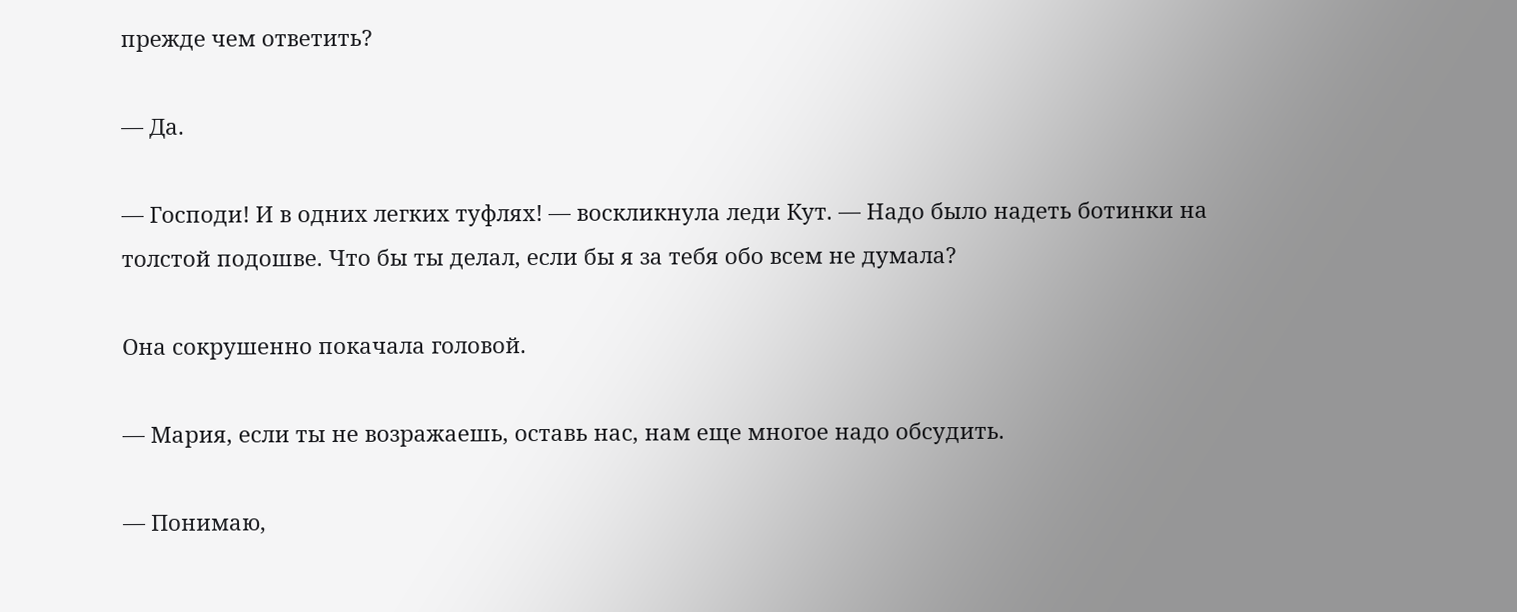прежде чем ответить?

— Да.

— Господи! И в одних легких туфлях! — воскликнула леди Кут. — Надо было надеть ботинки на толстой подошве. Что бы ты делал, если бы я за тебя обо всем не думала?

Она сокрушенно покачала головой.

— Мария, если ты не возражаешь, оставь нас, нам еще многое надо обсудить.

— Понимаю,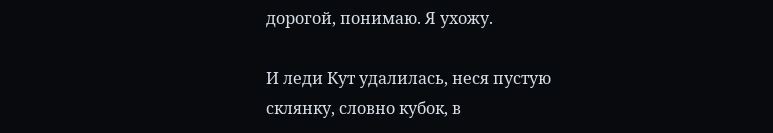дорогой, понимаю. Я ухожу.

И леди Кут удалилась, неся пустую склянку, словно кубок, в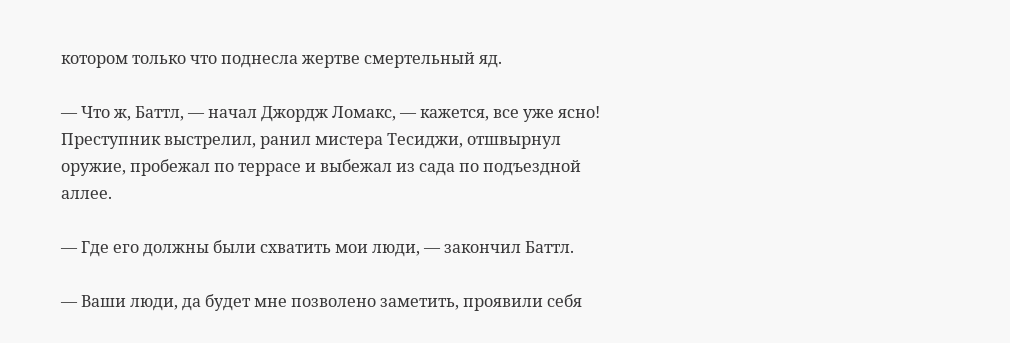котором только что поднесла жертве смертельный яд.

— Что ж, Баттл, — начал Джордж Ломакс, — кажется, все уже ясно! Преступник выстрелил, ранил мистера Тесиджи, отшвырнул оружие, пробежал по террасе и выбежал из сада по подъездной аллее.

— Где его должны были схватить мои люди, — закончил Баттл.

— Ваши люди, да будет мне позволено заметить, проявили себя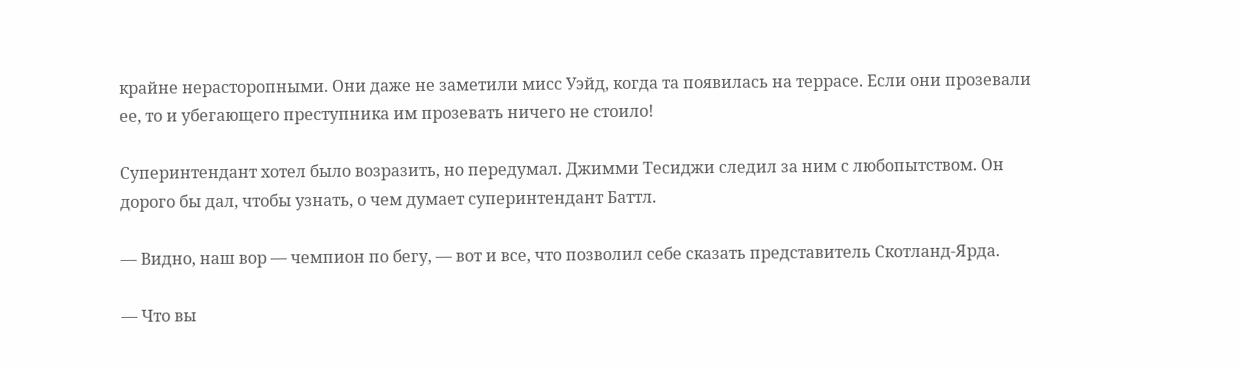крайне нерасторопными. Они даже не заметили мисс Уэйд, когда та появилась на террасе. Если они прозевали ее, то и убегающего преступника им прозевать ничего не стоило!

Суперинтендант хотел было возразить, но передумал. Джимми Тесиджи следил за ним с любопытством. Он дорого бы дал, чтобы узнать, о чем думает суперинтендант Баттл.

— Видно, наш вор — чемпион по бегу, — вот и все, что позволил себе сказать представитель Скотланд-Ярда.

— Что вы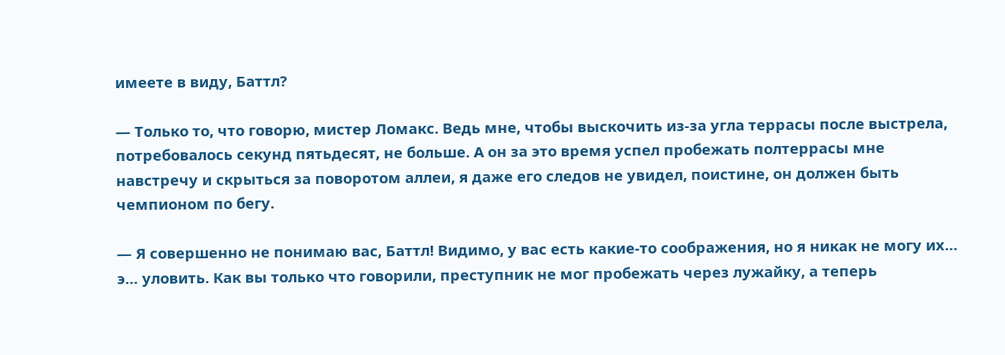имеете в виду, Баттл?

— Только то, что говорю, мистер Ломакс. Ведь мне, чтобы выскочить из-за угла террасы после выстрела, потребовалось секунд пятьдесят, не больше. А он за это время успел пробежать полтеррасы мне навстречу и скрыться за поворотом аллеи, я даже его следов не увидел, поистине, он должен быть чемпионом по бегу.

— Я совершенно не понимаю вас, Баттл! Видимо, у вас есть какие-то соображения, но я никак не могу их… э… уловить. Как вы только что говорили, преступник не мог пробежать через лужайку, а теперь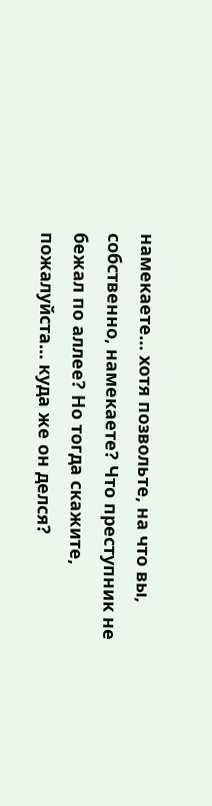намекаете… хотя позвольте, на что вы, собственно, намекаете? Что преступник не бежал по аллее? Но тогда скажите, пожалуйста… куда же он делся?